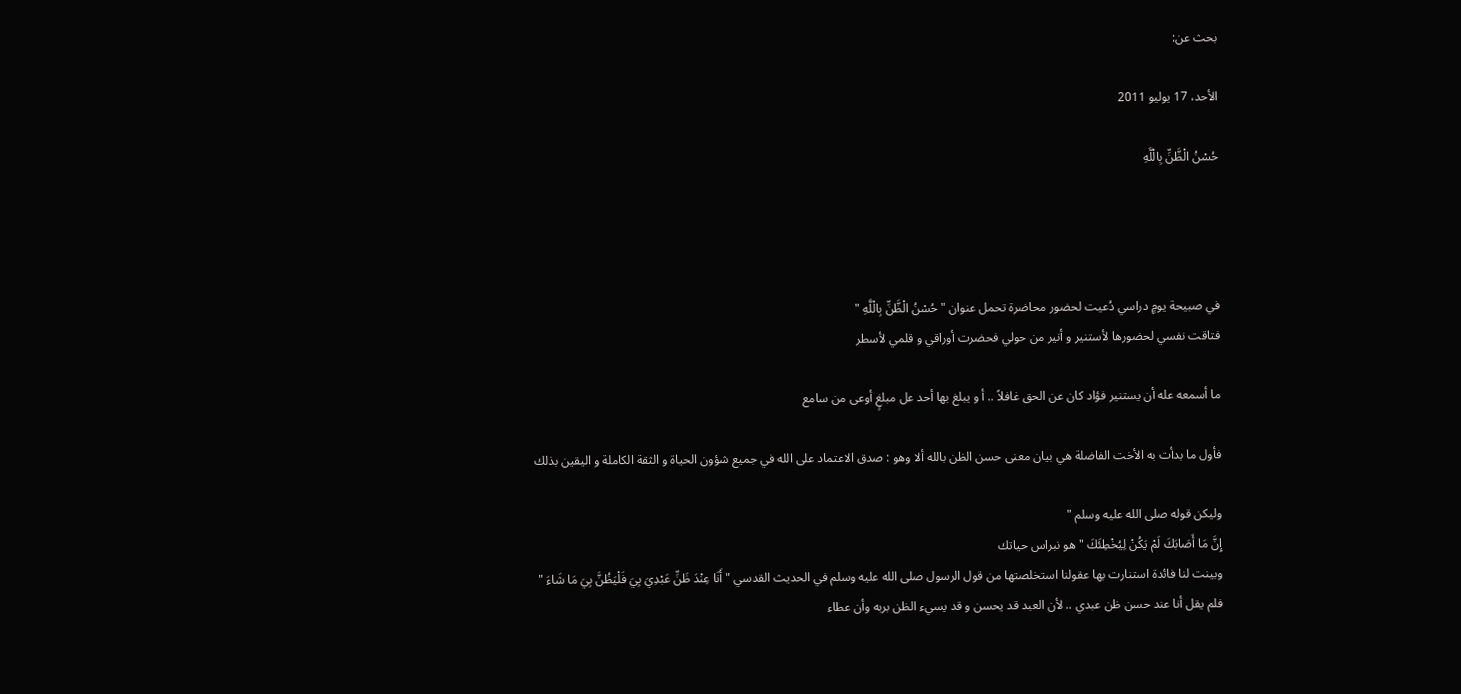بحث عن:

الأحد، 17 يوليو 2011

حُسْنُ الْظَّنِّ بِالْلَّهِ




في صبيحة يومٍ دراسي دُعيت لحضور محاضرة تحمل عنوان " حُسْنُ الْظَّنِّ بِالْلَّهِ "
فتاقت نفسي لحضورها لأستنير و أنير من حولي فحضرت أوراقي و قلمي لأسطر

ما أسمعه عله أن يستنير فؤاد كان عن الحق غافلاً .. أ و يبلغ بها أحد عل مبلغٍ أوعى من سامع

فأول ما بدأت به الأخت الفاضلة هي بيان معنى حسن الظن بالله ألا وهو : صدق الاعتماد على الله في جميع شؤون الحياة و الثقة الكاملة و اليقين بذلك

وليكن قوله صلى الله عليه وسلم "
إِنَّ مَا أَصَابَكَ لَمْ يَكُنْ لِيُخْطِئَكَ " هو نبراس حياتك
وبينت لنا فائدة استنارت بها عقولنا استخلصتها من قول الرسول صلى الله عليه وسلم في الحديث القدسي " أَنَا عِنْدَ ظَنِّ عَبْدِيَ بِيَ فَلْيَظُنَّ بِيَ مَا شَاءَ "
فلم يقل أنا عند حسن ظن عبدي .. لأن العبد قد يحسن و قد يسيء الظن بربه وأن عطاء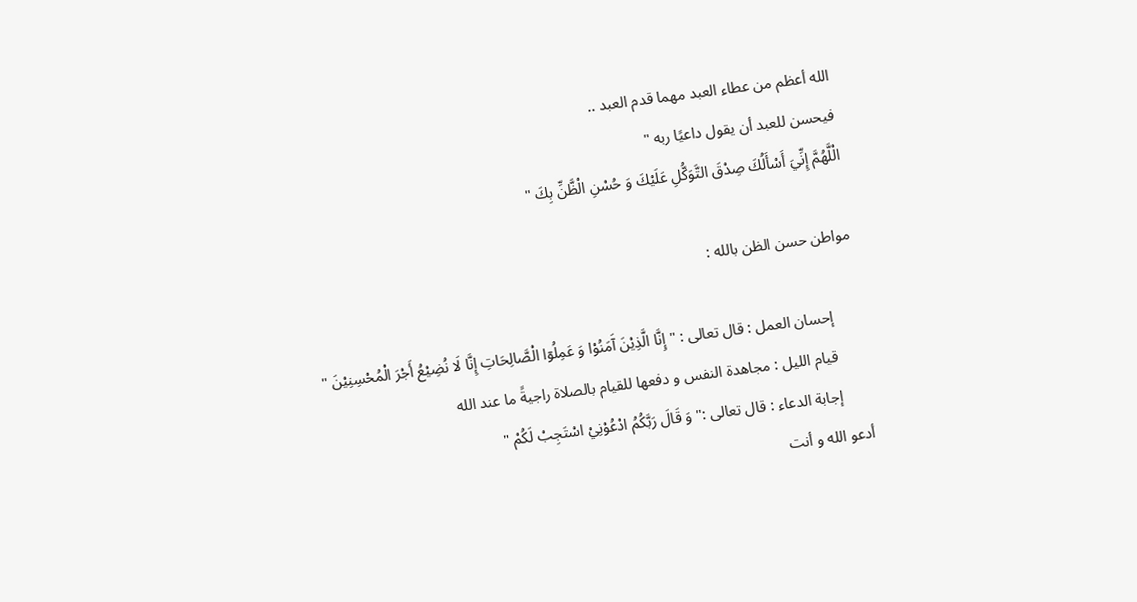الله أعظم من عطاء العبد مهما قدم العبد ..
فيحسن للعبد أن يقول داعيًا ربه "
الْلَّهُمَّ إِنِّيَ أَسْأَلُكَ صِدْقَ التَّوَكُّلِ عَلَيْكَ وَ حُسْنِ الْظَّنِّ بِكَ "

مواطن حسن الظن بالله :

       إحسان العمل : قال تعالى : " إِنَّا الَّذِيْنَ آَمَنُوْا وَ عَمِلُوٓا الْصَّالِحَاتِ إِنَّا لَا نُضِيْعُ أَجْرَ الْمُحْسِنِيْنَ "
       قيام الليل : مجاهدة النفس و دفعها للقيام بالصلاة راجيةً ما عند الله
       إجابة الدعاء : قال تعالى :" وَ قَالَ رَبَّكُمُ ادْعُوْنِيْ اسْتَجِبْ لَكُمْ "
أدعو الله و أنت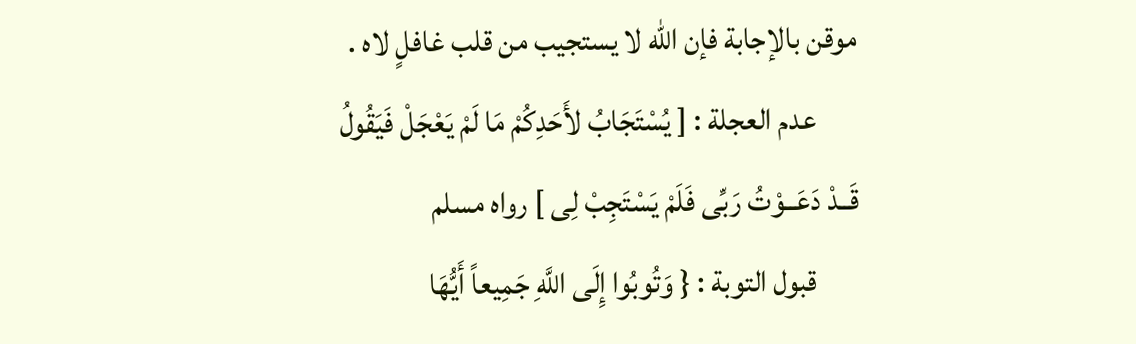موقن بالإجابة فإن الله لا يستجيب من قلب غافلٍ لاه .
       عدم العجلة : [ يُسْتَجَابُ لأَحَدِكُمْ مَا لَمْ يَعْجَلْ فَيَقُولُ قَــدْ دَعَــوْتُ رَبِّى فَلَمْ يَسْتَجِبْ لِى ] رواه مسلم
       قبول التوبة : { وَتُوبُوا إِلَى اللَّهِ جَمِيعاً أَيُّهَا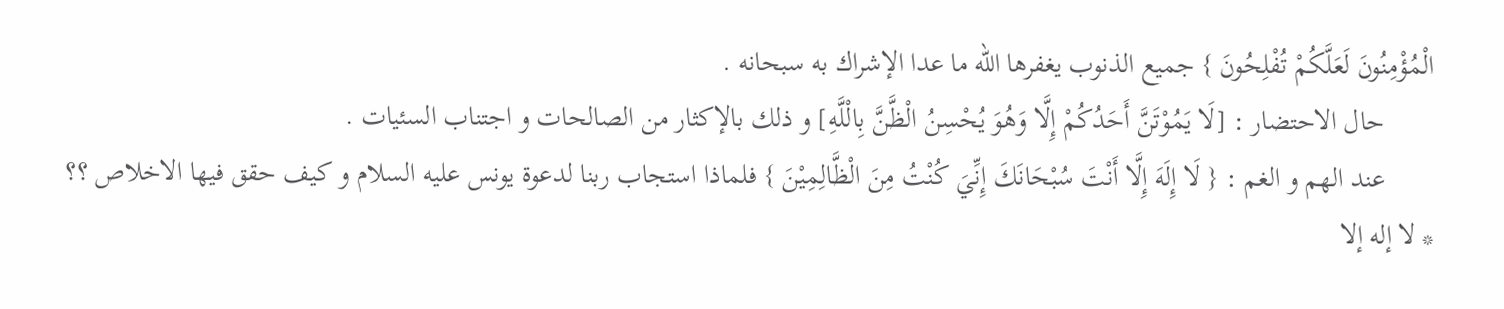الْمُؤْمِنُونَ لَعَلَّكُمْ تُفْلِحُونَ } جميع الذنوب يغفرها الله ما عدا الإشراك به سبحانه .
       حال الاحتضار : [لَا يَمُوْتَنَّ أَحَدُكُمْ إِلَّا وَهُوَ يُحْسِنُ الْظَّنَّ بِالْلَّهِ] و ذلك بالإكثار من الصالحات و اجتناب السئيات .
       عند الهم و الغم : { لَا إِلَهَ إِلَّا أَنْتَ سُبْحَانَكَ إِنِّيَ كُنْتُ مِنَ الْظَّالِمِيْنَ } فلماذا استجاب ربنا لدعوة يونس عليه السلام و كيف حقق فيها الاخلاص ؟؟
* لا إله إلا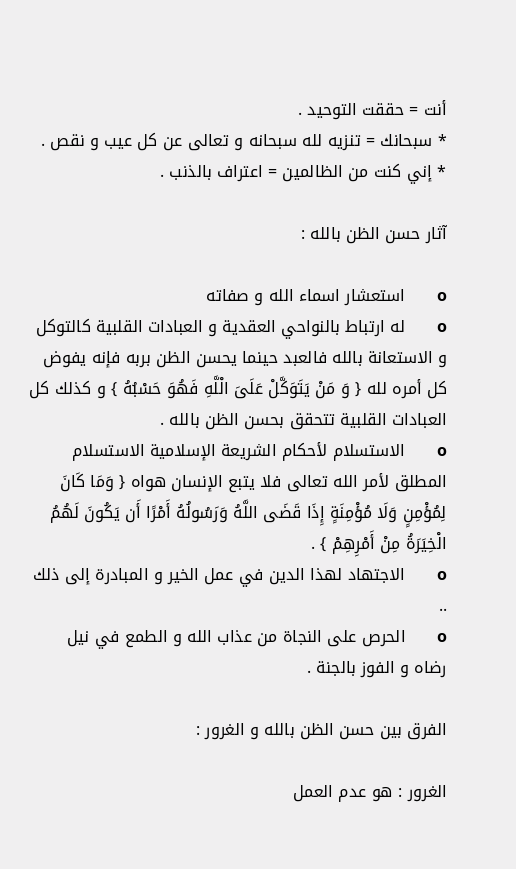أنت = حققت التوحيد .
* سبحانك = تنزيه لله سبحانه و تعالى عن كل عيب و نقص .
* إني كنت من الظالمين = اعتراف بالذنب .

آثار حسن الظن بالله :

o        استعشار اسماء الله و صفاته
o        له ارتباط بالنواحي العقدية و العبادات القلبية كالتوكل و الاستعانة بالله فالعبد حينما يحسن الظن بربه فإنه يفوض كل أمره لله { وَ مَنْ يَتَوَكَّلْ عَلَىَ الْلَّهِ فَهُوَ حَسْبُهُ } و كذلك كل العبادات القلبية تتحقق بحسن الظن بالله .
o        الاستسلام لأحكام الشريعة الإسلامية الاستسلام المطلق لأمر الله تعالى فلا يتبع الإنسان هواه { وَمَا كَانَ لِمُؤْمِنٍ وَلَا مُؤْمِنَةٍ إِذَا قَضَى اللَّهُ وَرَسُولُهُ أَمْرًا أَن يَكُونَ لَهُمُ الْخِيَرَةُ مِنْ أَمْرِهِمْ } .
o        الاجتهاد لهذا الدين في عمل الخير و المبادرة إلى ذلك ..
o        الحرص على النجاة من عذاب الله و الطمع في نيل رضاه و الفوز بالجنة .

الفرق بين حسن الظن بالله و الغرور :

الغرور : هو عدم العمل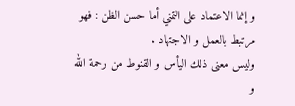و إنما الاعتماد على التمني أما حسن الظن : فهو مرتبط بالعمل و الاجتهاد .
وليس معنى ذلك اليأس و القنوط من رحمة الله  و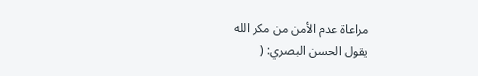مراعاة عدم الأمن من مكر الله
يقول الحسن البصري: (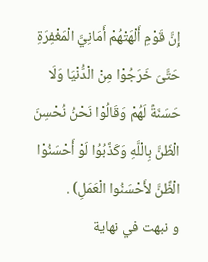إِنَّ قَوْمِ أَلْهَتْهُمْ أَمَانِيَّ الْمَغْفِرَةِ حَتَّىَ خَرَجُوْا مِنْ الْدُّنْيَا وَلَا حَسَنَةً لَهُمْ وَقَالُوْا نَحْنُ نُحْسِنَ الْظَنَّ بِالْلَّهِ وَكَذَّبُوُا لَوْ أَحْسَنُوْا الْظَّنَّ لأَحْسَنُوا الْعَمَلِ) .
و نبهت في نهاية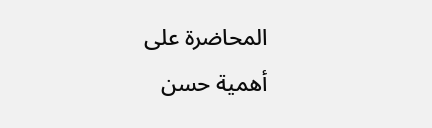المحاضرة على أهمية حسن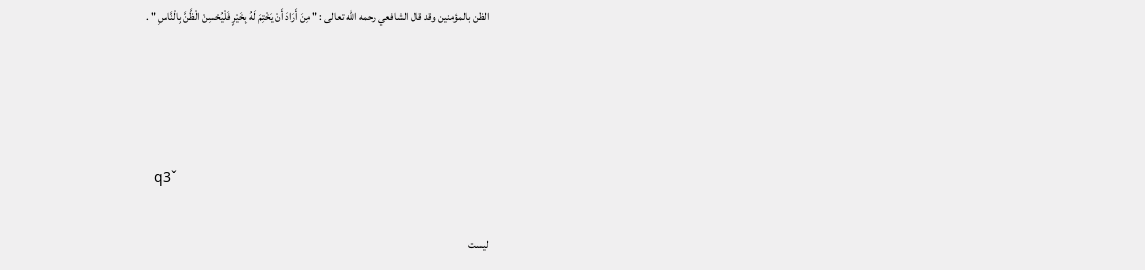الظن بالمؤمنين وقد قال الشافعي رحمه الله تعالى : " مِنَ أَرَادَ أَنْ يَخْتِمَ لَهُ بِخَيْرٍ فَلْيُحْسِنْ الْظَّنَّ بِالْنَّاسِ " .




  q3ˇ

ليست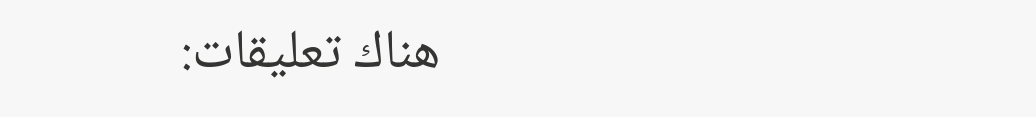هناك تعليقات: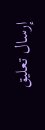إرسال تعليق